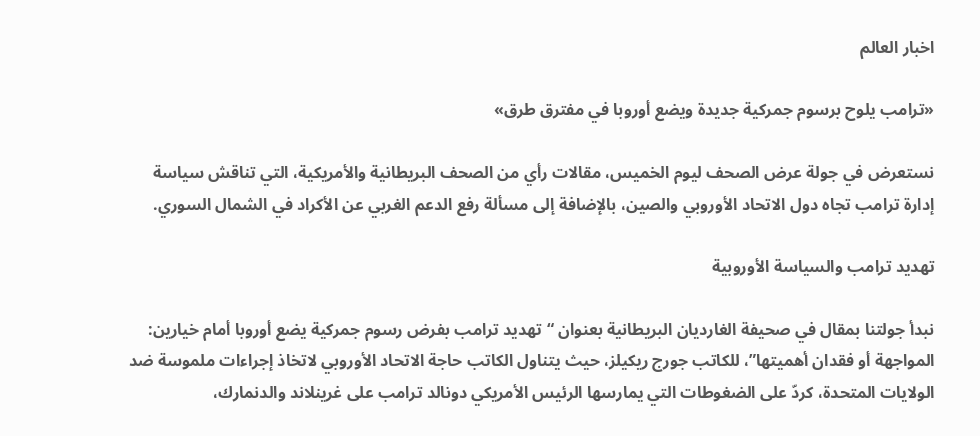اخبار العالم

«ترامب يلوح برسوم جمركية جديدة ويضع أوروبا في مفترق طرق»

نستعرض في جولة عرض الصحف ليوم الخميس، مقالات رأي من الصحف البريطانية والأمريكية، التي تناقش سياسة إدارة ترامب تجاه دول الاتحاد الأوروبي والصين، بالإضافة إلى مسألة رفع الدعم الغربي عن الأكراد في الشمال السوري.

تهديد ترامب والسياسة الأوروبية

نبدأ جولتنا بمقال في صحيفة الغارديان البريطانية بعنوان “تهديد ترامب بفرض رسوم جمركية يضع أوروبا أمام خيارين: المواجهة أو فقدان أهميتها”، للكاتب جورج ريكيلز، حيث يتناول الكاتب حاجة الاتحاد الأوروبي لاتخاذ إجراءات ملموسة ضد الولايات المتحدة، كردّ على الضغوطات التي يمارسها الرئيس الأمريكي دونالد ترامب على غرينلاند والدنمارك،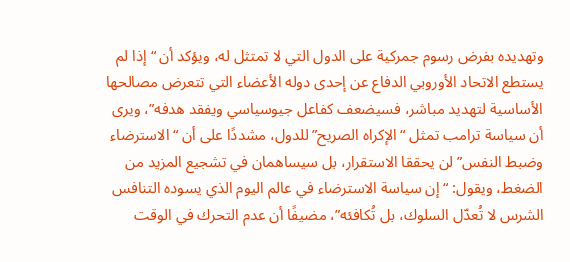وتهديده بفرض رسوم جمركية على الدول التي لا تمتثل له، ويؤكد أن “إذا لم يستطع الاتحاد الأوروبي الدفاع عن إحدى دوله الأعضاء التي تتعرض مصالحها الأساسية لتهديد مباشر، فسيضعف كفاعل جيوسياسي ويفقد هدفه”، ويرى أن سياسة ترامب تمثل “الإكراه الصريح” للدول، مشددًا على أن “الاسترضاء وضبط النفس” لن يحققا الاستقرار، بل سيساهمان في تشجيع المزيد من الضغط، ويقول: “إن سياسة الاسترضاء في عالم اليوم الذي يسوده التنافس الشرس لا تُعدّل السلوك، بل تُكافئه”، مضيفًا أن عدم التحرك في الوقت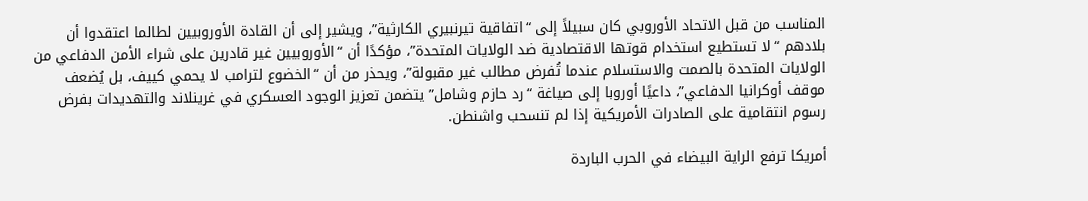المناسب من قبل الاتحاد الأوروبي كان سبيلاً إلى “اتفاقية تيرنبيري الكارثية”، ويشير إلى أن القادة الأوروبيين لطالما اعتقدوا أن بلادهم “لا تستطيع استخدام قوتها الاقتصادية ضد الولايات المتحدة”، مؤكدًا أن “الأوروبيين غير قادرين على شراء الأمن الدفاعي من الولايات المتحدة بالصمت والاستسلام عندما تُفرض مطالب غير مقبولة”، ويحذر من أن “الخضوع لترامب لا يحمي كييف، بل يُضعف موقف أوكرانيا الدفاعي”، داعيًا أوروبا إلى صياغة “رد حازم وشامل” يتضمن تعزيز الوجود العسكري في غرينلاند والتهديدات بفرض رسوم انتقامية على الصادرات الأمريكية إذا لم تنسحب واشنطن.

أمريكا ترفع الراية البيضاء في الحرب الباردة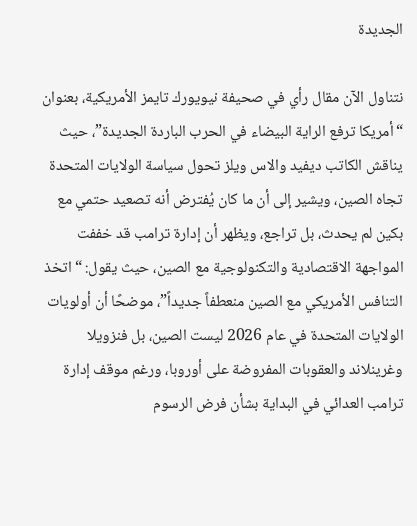الجديدة

نتناول الآن مقال رأي في صحيفة نيويورك تايمز الأمريكية، بعنوان “أمريكا ترفع الراية البيضاء في الحرب الباردة الجديدة”، حيث يناقش الكاتب ديفيد والاس ويلز تحول سياسة الولايات المتحدة تجاه الصين، ويشير إلى أن ما كان يُفترض أنه تصعيد حتمي مع بكين لم يحدث، بل تراجع، ويظهر أن إدارة ترامب قد خففت المواجهة الاقتصادية والتكنولوجية مع الصين، حيث يقول: “اتخذ التنافس الأمريكي مع الصين منعطفاً جديداً”، موضحًا أن أولويات الولايات المتحدة في عام 2026 ليست الصين، بل فنزويلا وغرينلاند والعقوبات المفروضة على أوروبا، ورغم موقف إدارة ترامب العدائي في البداية بشأن فرض الرسوم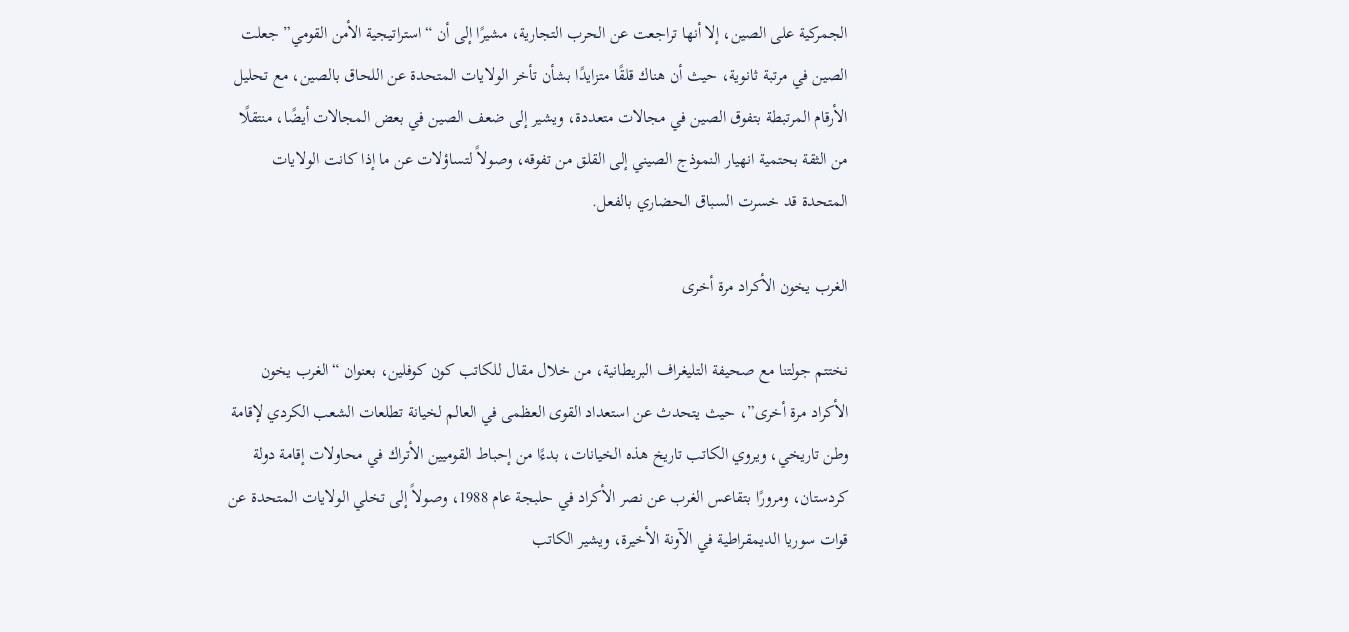الجمركية على الصين، إلا أنها تراجعت عن الحرب التجارية، مشيرًا إلى أن “استراتيجية الأمن القومي” جعلت الصين في مرتبة ثانوية، حيث أن هناك قلقًا متزايدًا بشأن تأخر الولايات المتحدة عن اللحاق بالصين، مع تحليل الأرقام المرتبطة بتفوق الصين في مجالات متعددة، ويشير إلى ضعف الصين في بعض المجالات أيضًا، منتقلًا من الثقة بحتمية انهيار النموذج الصيني إلى القلق من تفوقه، وصولاً لتساؤلات عن ما إذا كانت الولايات المتحدة قد خسرت السباق الحضاري بالفعل.

الغرب يخون الأكراد مرة أخرى

نختتم جولتنا مع صحيفة التليغراف البريطانية، من خلال مقال للكاتب كون كوفلين، بعنوان “الغرب يخون الأكراد مرة أخرى”، حيث يتحدث عن استعداد القوى العظمى في العالم لخيانة تطلعات الشعب الكردي لإقامة وطن تاريخي، ويروي الكاتب تاريخ هذه الخيانات، بدءًا من إحباط القوميين الأتراك في محاولات إقامة دولة كردستان، ومرورًا بتقاعس الغرب عن نصر الأكراد في حلبجة عام 1988، وصولاً إلى تخلي الولايات المتحدة عن قوات سوريا الديمقراطية في الآونة الأخيرة، ويشير الكاتب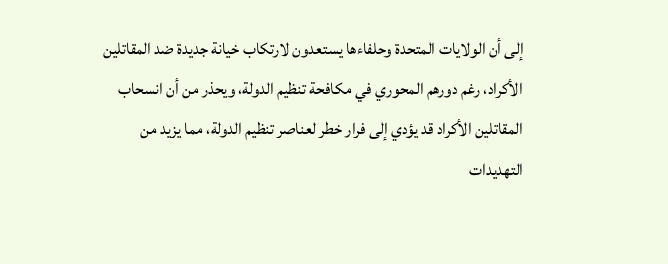إلى أن الولايات المتحدة وحلفاءها يستعدون لارتكاب خيانة جديدة ضد المقاتلين الأكراد، رغم دورهم المحوري في مكافحة تنظيم الدولة، ويحذر من أن انسحاب المقاتلين الأكراد قد يؤدي إلى فرار خطر لعناصر تنظيم الدولة، مما يزيد من التهديدات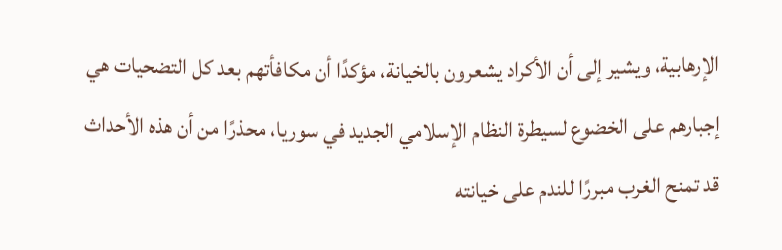الإرهابية، ويشير إلى أن الأكراد يشعرون بالخيانة، مؤكدًا أن مكافأتهم بعد كل التضحيات هي إجبارهم على الخضوع لسيطرة النظام الإسلامي الجديد في سوريا، محذرًا من أن هذه الأحداث قد تمنح الغرب مبررًا للندم على خيانته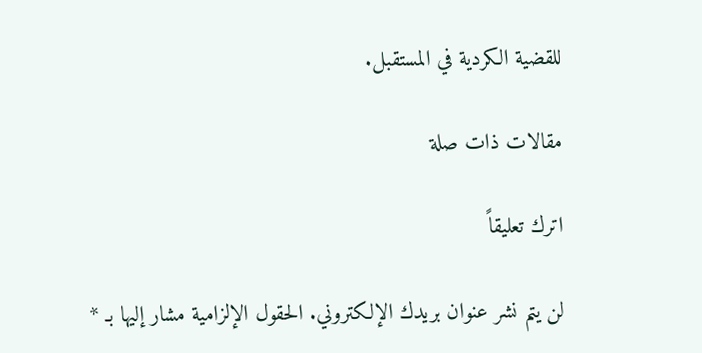للقضية الكردية في المستقبل.

مقالات ذات صلة

اترك تعليقاً

لن يتم نشر عنوان بريدك الإلكتروني. الحقول الإلزامية مشار إليها بـ *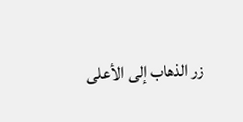زر الذهاب إلى الأعلى